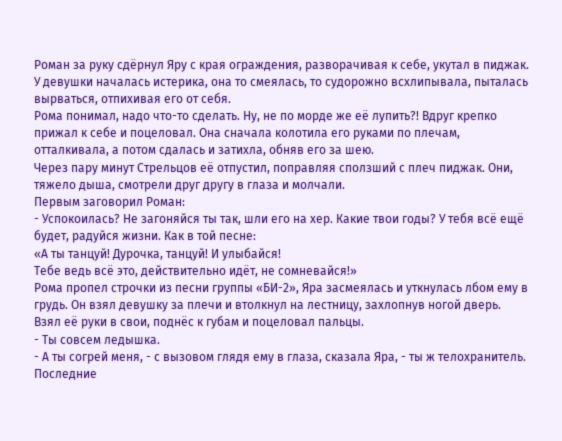Роман за руку сдёрнул Яру с края ограждения, разворачивая к себе, укутал в пиджак. У девушки началась истерика, она то смеялась, то судорожно всхлипывала, пыталась вырваться, отпихивая его от себя.
Рома понимал, надо что-то сделать. Ну, не по морде же её лупить?! Вдруг крепко прижал к себе и поцеловал. Она сначала колотила его руками по плечам, отталкивала, а потом сдалась и затихла, обняв его за шею.
Через пару минут Стрельцов её отпустил, поправляя сползший с плеч пиджак. Они, тяжело дыша, смотрели друг другу в глаза и молчали.
Первым заговорил Роман:
- Успокоилась? Не загоняйся ты так, шли его на хер. Какие твои годы? У тебя всё ещё будет, радуйся жизни. Как в той песне:
«А ты танцуй! Дурочка, танцуй! И улыбайся!
Тебе ведь всё это, действительно идёт, не сомневайся!»
Рома пропел строчки из песни группы «БИ-2», Яра засмеялась и уткнулась лбом ему в грудь. Он взял девушку за плечи и втолкнул на лестницу, захлопнув ногой дверь. Взял её руки в свои, поднёс к губам и поцеловал пальцы.
- Ты совсем ледышка.
- А ты согрей меня, - с вызовом глядя ему в глаза, сказала Яра, - ты ж телохранитель.
Последние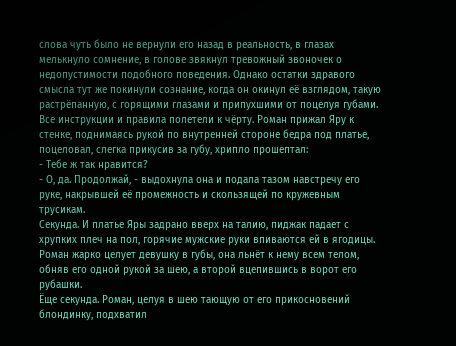слова чуть было не вернули его назад в реальность, в глазах мелькнуло сомнение, в голове звякнул тревожный звоночек о недопустимости подобного поведения. Однако остатки здравого смысла тут же покинули сознание, когда он окинул её взглядом, такую растрёпанную, с горящими глазами и припухшими от поцелуя губами.
Все инструкции и правила полетели к чёрту. Роман прижал Яру к стенке, поднимаясь рукой по внутренней стороне бедра под платье, поцеловал, слегка прикусив за губу, хрипло прошептал:
- Тебе ж так нравится?
- О, да. Продолжай, - выдохнула она и подала тазом навстречу его руке, накрывшей её промежность и скользящей по кружевным трусикам.
Секунда. И платье Яры задрано вверх на талию, пиджак падает с хрупких плеч на пол, горячие мужские руки впиваются ей в ягодицы. Роман жарко целует девушку в губы, она льнёт к нему всем телом, обняв его одной рукой за шею, а второй вцепившись в ворот его рубашки.
Ёще секунда. Роман, целуя в шею тающую от его прикосновений блондинку, подхватил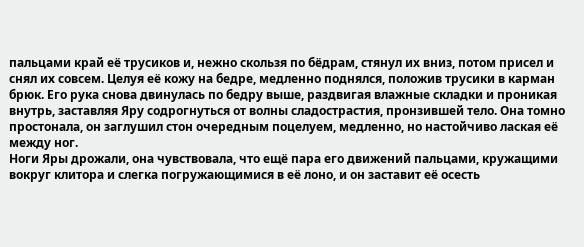пальцами край её трусиков и, нежно скользя по бёдрам, стянул их вниз, потом присел и снял их совсем. Целуя её кожу на бедре, медленно поднялся, положив трусики в карман брюк. Его рука снова двинулась по бедру выше, раздвигая влажные складки и проникая внутрь, заставляя Яру содрогнуться от волны сладострастия, пронзившей тело. Она томно простонала, он заглушил стон очередным поцелуем, медленно, но настойчиво лаская её между ног.
Ноги Яры дрожали, она чувствовала, что ещё пара его движений пальцами, кружащими вокруг клитора и слегка погружающимися в её лоно, и он заставит её осесть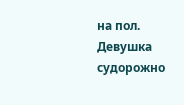на пол. Девушка судорожно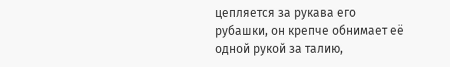цепляется за рукава его рубашки, он крепче обнимает её одной рукой за талию,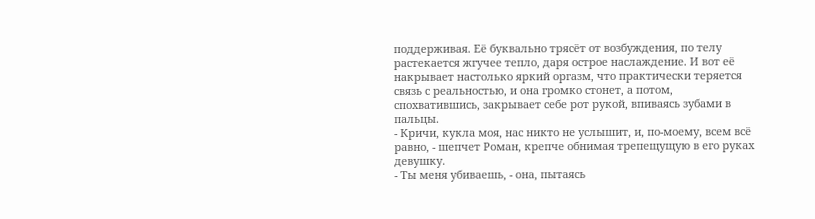поддерживая. Её буквально трясёт от возбуждения, по телу растекается жгучее тепло, даря острое наслаждение. И вот её накрывает настолько яркий оргазм, что практически теряется связь с реальностью, и она громко стонет, а потом, спохватившись, закрывает себе рот рукой, впиваясь зубами в пальцы.
- Кричи, кукла моя, нас никто не услышит, и, по-моему, всем всё равно, - шепчет Роман, крепче обнимая трепещущую в его руках девушку.
- Ты меня убиваешь, - она, пытаясь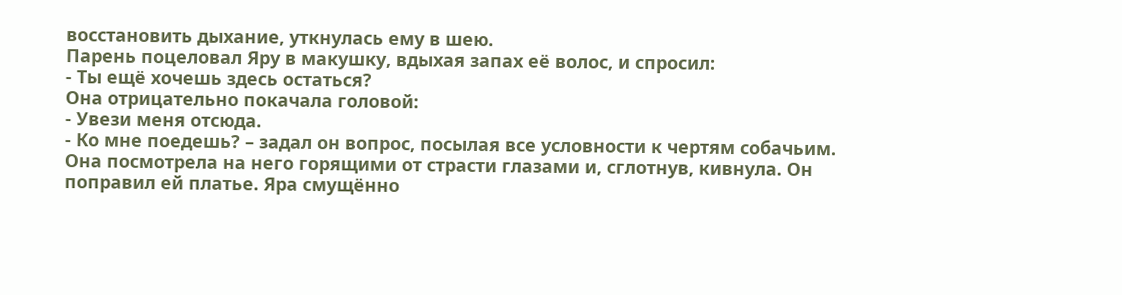восстановить дыхание, уткнулась ему в шею.
Парень поцеловал Яру в макушку, вдыхая запах её волос, и спросил:
- Ты ещё хочешь здесь остаться?
Она отрицательно покачала головой:
- Увези меня отсюда.
- Ко мне поедешь? – задал он вопрос, посылая все условности к чертям собачьим.
Она посмотрела на него горящими от страсти глазами и, сглотнув, кивнула. Он поправил ей платье. Яра смущённо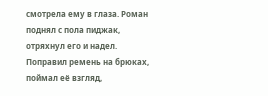смотрела ему в глаза. Роман поднял с пола пиджак, отряхнул его и надел. Поправил ремень на брюках, поймал её взгляд,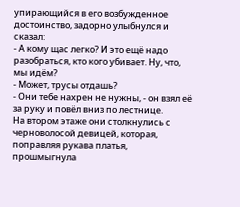упирающийся в его возбужденное достоинство, задорно улыбнулся и сказал:
- А кому щас легко? И это ещё надо разобраться, кто кого убивает. Ну, что, мы идём?
- Может, трусы отдашь?
- Они тебе нахрен не нужны, - он взял её за руку и повёл вниз по лестнице.
На втором этаже они столкнулись с черноволосой девицей, которая, поправляя рукава платья, прошмыгнула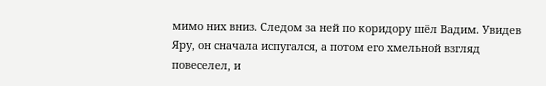мимо них вниз. Следом за ней по коридору шёл Вадим. Увидев Яру, он сначала испугался, а потом его хмельной взгляд повеселел, и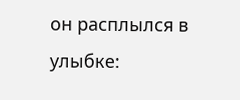он расплылся в улыбке: